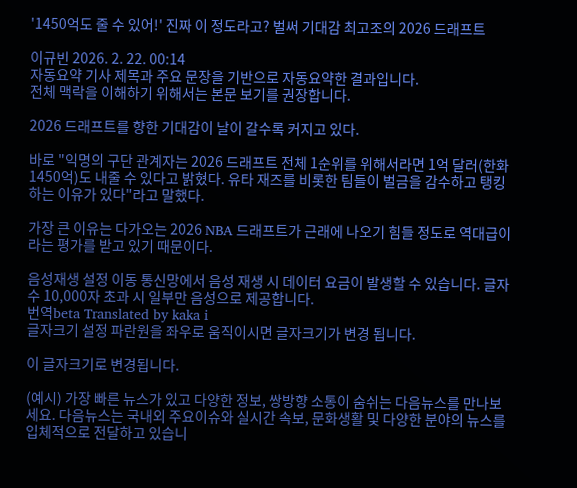'1450억도 줄 수 있어!' 진짜 이 정도라고? 벌써 기대감 최고조의 2026 드래프트

이규빈 2026. 2. 22. 00:14
자동요약 기사 제목과 주요 문장을 기반으로 자동요약한 결과입니다.
전체 맥락을 이해하기 위해서는 본문 보기를 권장합니다.

2026 드래프트를 향한 기대감이 날이 갈수록 커지고 있다.

바로 "익명의 구단 관계자는 2026 드래프트 전체 1순위를 위해서라면 1억 달러(한화 1450억)도 내줄 수 있다고 밝혔다. 유타 재즈를 비롯한 팀들이 벌금을 감수하고 탱킹하는 이유가 있다"라고 말했다.

가장 큰 이유는 다가오는 2026 NBA 드래프트가 근래에 나오기 힘들 정도로 역대급이라는 평가를 받고 있기 때문이다.

음성재생 설정 이동 통신망에서 음성 재생 시 데이터 요금이 발생할 수 있습니다. 글자 수 10,000자 초과 시 일부만 음성으로 제공합니다.
번역beta Translated by kaka i
글자크기 설정 파란원을 좌우로 움직이시면 글자크기가 변경 됩니다.

이 글자크기로 변경됩니다.

(예시) 가장 빠른 뉴스가 있고 다양한 정보, 쌍방향 소통이 숨쉬는 다음뉴스를 만나보세요. 다음뉴스는 국내외 주요이슈와 실시간 속보, 문화생활 및 다양한 분야의 뉴스를 입체적으로 전달하고 있습니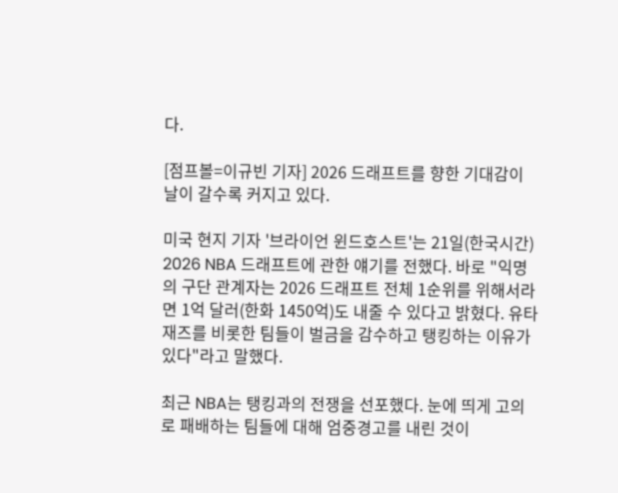다.

[점프볼=이규빈 기자] 2026 드래프트를 향한 기대감이 날이 갈수록 커지고 있다.

미국 현지 기자 '브라이언 윈드호스트'는 21일(한국시간) 2026 NBA 드래프트에 관한 얘기를 전했다. 바로 "익명의 구단 관계자는 2026 드래프트 전체 1순위를 위해서라면 1억 달러(한화 1450억)도 내줄 수 있다고 밝혔다. 유타 재즈를 비롯한 팀들이 벌금을 감수하고 탱킹하는 이유가 있다"라고 말했다.

최근 NBA는 탱킹과의 전쟁을 선포했다. 눈에 띄게 고의로 패배하는 팀들에 대해 엄중경고를 내린 것이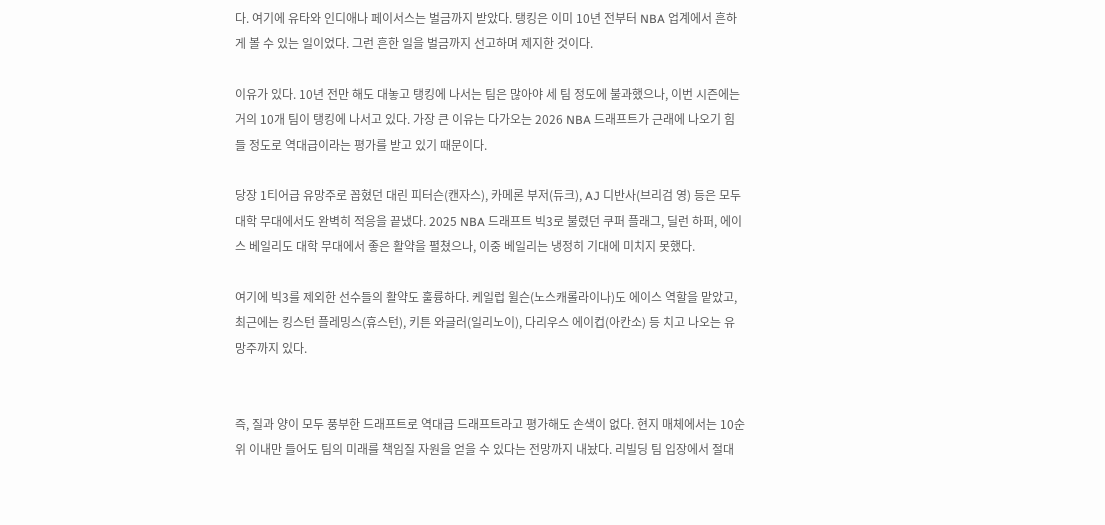다. 여기에 유타와 인디애나 페이서스는 벌금까지 받았다. 탱킹은 이미 10년 전부터 NBA 업계에서 흔하게 볼 수 있는 일이었다. 그런 흔한 일을 벌금까지 선고하며 제지한 것이다.

이유가 있다. 10년 전만 해도 대놓고 탱킹에 나서는 팀은 많아야 세 팀 정도에 불과했으나, 이번 시즌에는 거의 10개 팀이 탱킹에 나서고 있다. 가장 큰 이유는 다가오는 2026 NBA 드래프트가 근래에 나오기 힘들 정도로 역대급이라는 평가를 받고 있기 때문이다.

당장 1티어급 유망주로 꼽혔던 대린 피터슨(캔자스), 카메론 부저(듀크), AJ 디반사(브리검 영) 등은 모두 대학 무대에서도 완벽히 적응을 끝냈다. 2025 NBA 드래프트 빅3로 불렸던 쿠퍼 플래그, 딜런 하퍼, 에이스 베일리도 대학 무대에서 좋은 활약을 펼쳤으나, 이중 베일리는 냉정히 기대에 미치지 못했다.

여기에 빅3를 제외한 선수들의 활약도 훌륭하다. 케일럽 윌슨(노스캐롤라이나)도 에이스 역할을 맡았고, 최근에는 킹스턴 플레밍스(휴스턴), 키튼 와글러(일리노이), 다리우스 에이컵(아칸소) 등 치고 나오는 유망주까지 있다.


즉, 질과 양이 모두 풍부한 드래프트로 역대급 드래프트라고 평가해도 손색이 없다. 현지 매체에서는 10순위 이내만 들어도 팀의 미래를 책임질 자원을 얻을 수 있다는 전망까지 내놨다. 리빌딩 팀 입장에서 절대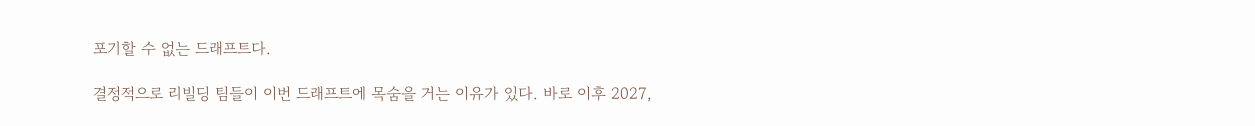포기할 수 없는 드래프트다.

결정적으로 리빌딩 팀들이 이번 드래프트에 목숨을 거는 이유가 있다. 바로 이후 2027,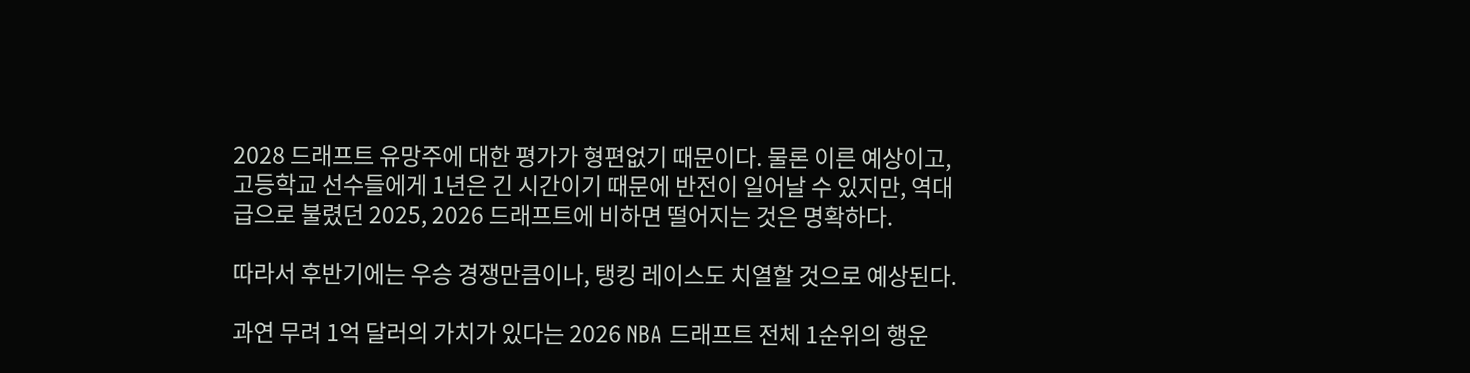2028 드래프트 유망주에 대한 평가가 형편없기 때문이다. 물론 이른 예상이고, 고등학교 선수들에게 1년은 긴 시간이기 때문에 반전이 일어날 수 있지만, 역대급으로 불렸던 2025, 2026 드래프트에 비하면 떨어지는 것은 명확하다.

따라서 후반기에는 우승 경쟁만큼이나, 탱킹 레이스도 치열할 것으로 예상된다.

과연 무려 1억 달러의 가치가 있다는 2026 NBA 드래프트 전체 1순위의 행운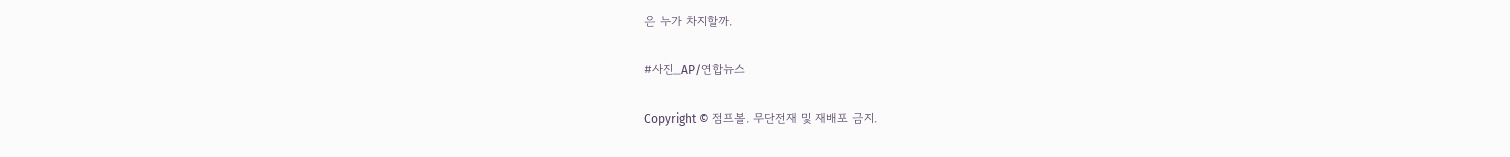은 누가 차지할까.

#사진_AP/연합뉴스

Copyright © 점프볼. 무단전재 및 재배포 금지.